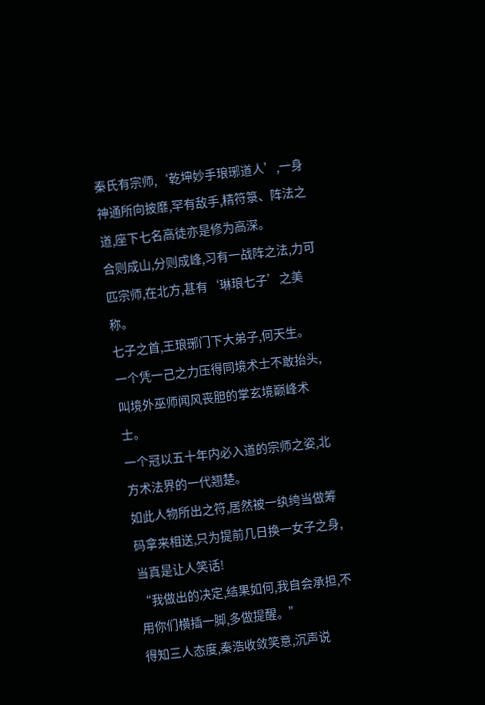秦氏有宗师,‘乾坤妙手琅琊道人’,一身神通所向披靡,罕有敌手,精符箓、阵法之道,座下七名高徒亦是修为高深。
合则成山,分则成峰,习有一战阵之法,力可匹宗师,在北方,甚有‘琳琅七子’之美称。
七子之首,王琅琊门下大弟子,何天生。
一个凭一己之力压得同境术士不敢抬头,叫境外巫师闻风丧胆的掌玄境巅峰术士。
一个冠以五十年内必入道的宗师之姿,北方术法界的一代翘楚。
如此人物所出之符,居然被一纨绔当做筹码拿来相送,只为提前几日换一女子之身,当真是让人笑话!
“我做出的决定,结果如何,我自会承担,不用你们横插一脚,多做提醒。”
得知三人态度,秦浩收敛笑意,沉声说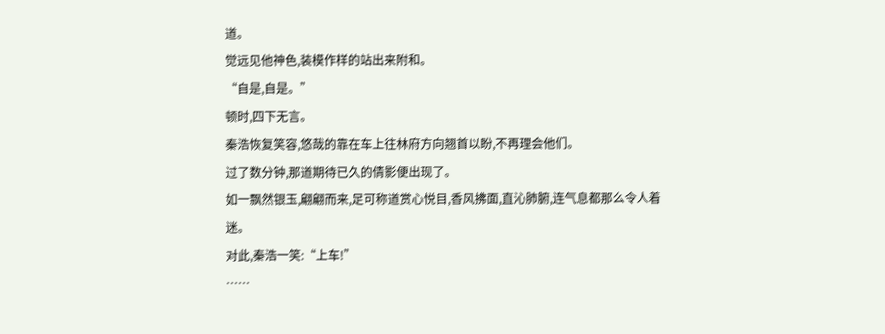道。
觉远见他神色,装模作样的站出来附和。
“自是,自是。”
顿时,四下无言。
秦浩恢复笑容,悠哉的靠在车上往林府方向翘首以盼,不再理会他们。
过了数分钟,那道期待已久的倩影便出现了。
如一飘然银玉,翩翩而来,足可称道赏心悦目,香风拂面,直沁肺腑,连气息都那么令人着迷。
对此,秦浩一笑:“上车!”
……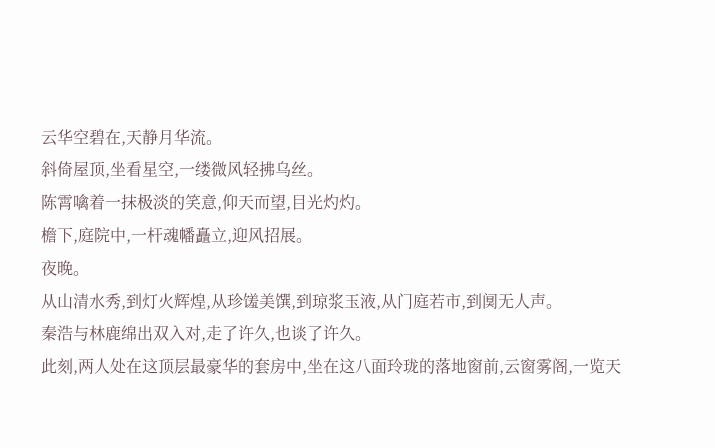云华空碧在,天静月华流。
斜倚屋顶,坐看星空,一缕微风轻拂乌丝。
陈霄噙着一抹极淡的笑意,仰天而望,目光灼灼。
檐下,庭院中,一杆魂幡矗立,迎风招展。
夜晚。
从山清水秀,到灯火辉煌,从珍馐美馔,到琼浆玉液,从门庭若市,到阒无人声。
秦浩与林鹿绵出双入对,走了许久,也谈了许久。
此刻,两人处在这顶层最豪华的套房中,坐在这八面玲珑的落地窗前,云窗雾阁,一览天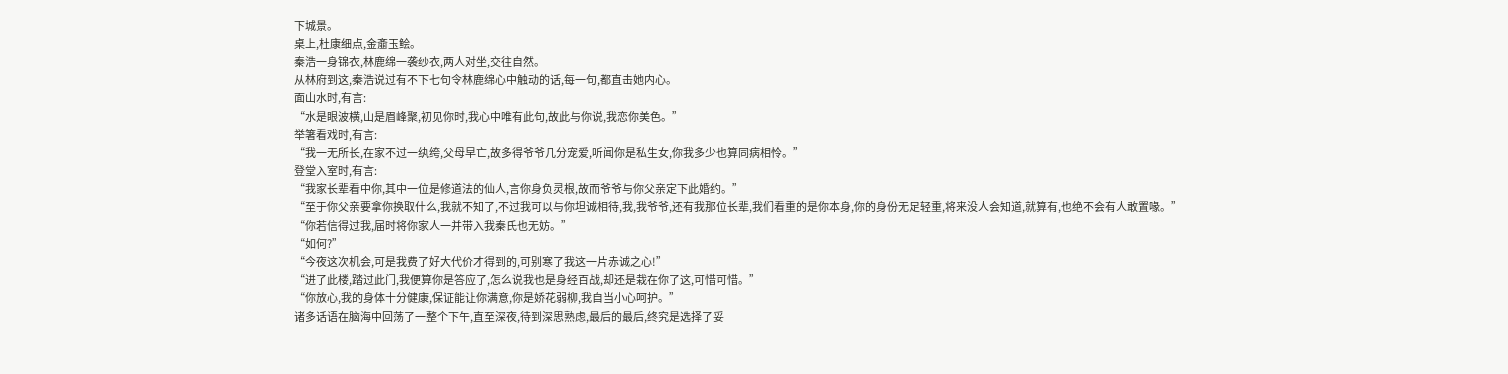下城景。
桌上,杜康细点,金齑玉鲙。
秦浩一身锦衣,林鹿绵一袭纱衣,两人对坐,交往自然。
从林府到这,秦浩说过有不下七句令林鹿绵心中触动的话,每一句,都直击她内心。
面山水时,有言:
“水是眼波横,山是眉峰聚,初见你时,我心中唯有此句,故此与你说,我恋你美色。”
举箸看戏时,有言:
“我一无所长,在家不过一纨绔,父母早亡,故多得爷爷几分宠爱,听闻你是私生女,你我多少也算同病相怜。”
登堂入室时,有言:
“我家长辈看中你,其中一位是修道法的仙人,言你身负灵根,故而爷爷与你父亲定下此婚约。”
“至于你父亲要拿你换取什么,我就不知了,不过我可以与你坦诚相待,我,我爷爷,还有我那位长辈,我们看重的是你本身,你的身份无足轻重,将来没人会知道,就算有,也绝不会有人敢置喙。”
“你若信得过我,届时将你家人一并带入我秦氏也无妨。”
“如何?”
“今夜这次机会,可是我费了好大代价才得到的,可别寒了我这一片赤诚之心!”
“进了此楼,踏过此门,我便算你是答应了,怎么说我也是身经百战,却还是栽在你了这,可惜可惜。”
“你放心,我的身体十分健康,保证能让你满意,你是娇花弱柳,我自当小心呵护。”
诸多话语在脑海中回荡了一整个下午,直至深夜,待到深思熟虑,最后的最后,终究是选择了妥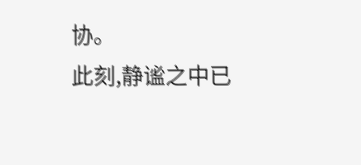协。
此刻,静谧之中已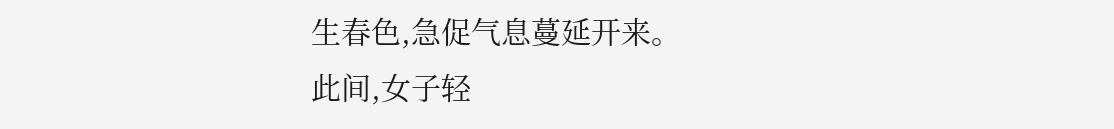生春色,急促气息蔓延开来。
此间,女子轻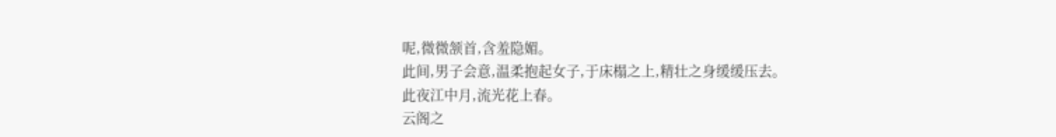呢,微微颔首,含羞隐媚。
此间,男子会意,温柔抱起女子,于床榻之上,精壮之身缓缓压去。
此夜江中月,流光花上春。
云阁之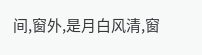间,窗外,是月白风清,窗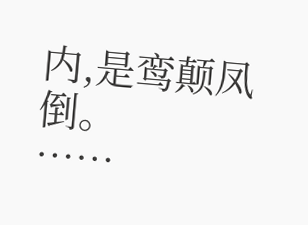内,是鸾颠凤倒。
……